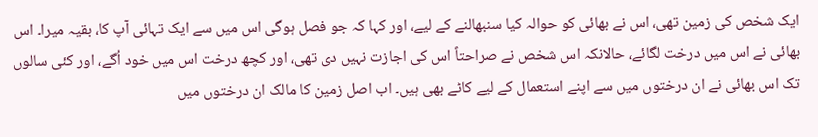ایک شخص کی زمین تھی، اس نے بھائی کو حوالہ کیا سنبھالنے کے لیے، اور کہا کہ جو فصل ہوگی اس میں سے ایک تہائی آپ کا، بقیہ میرا۔ اس بھائی نے اس میں درخت لگائے، حالانکہ اس شخص نے صراحتاً اس کی اجازت نہیں دی تھی، اور کچھ درخت اس میں خود اُگے، اور کئی سالوں تک اس بھائی نے ان درختوں میں سے اپنے استعمال کے لیے کاٹے بھی ہیں۔ اب اصل زمین کا مالک ان درختوں میں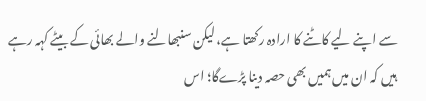سے اپنے لیے کاٹنے کا ارادہ رکھتا ہے، لیکن سنبھالنے والے بھائی کے بیٹے کہہ رہے ہیں کہ ان میں ہمیں بھی حصہ دینا پڑےگا؛ اس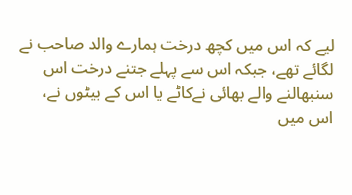لیے کہ اس میں کچھ درخت ہمارے والد صاحب نے لگائے تھے، جبکہ اس سے پہلے جتنے درخت اس سنبھالنے والے بھائی نےکاٹے یا اس کے بیٹوں نے، اس میں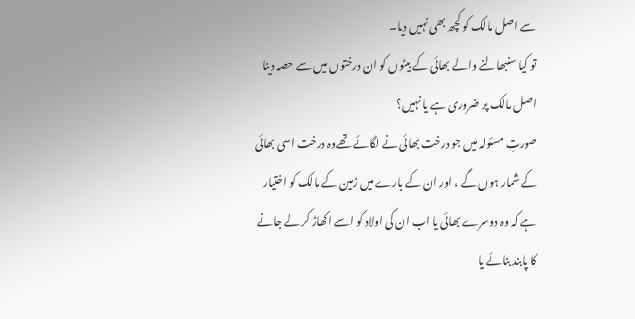سے اصل مالک کو کچھ بھی نہیں دیا۔
تو کیا سنبھالنے والے بھائی کے بیٹوں کو ان درختوں میں سے حصہ دینا اصل مالک پر ضروری ہے یا نہیں؟
صورتِ مسئولہ میں جو درخت بھائی نے لگائے تھےوہ درخت اسی بھائی کے شمار ہوں گے ، اور ان کے بارے میں زمین کے مالک کو اختیار ہے کہ وہ دوسرے بھائی یا اب ان کی اولاد کو اسے اکھاڑ کر لے جانے کا پابند بنائے یا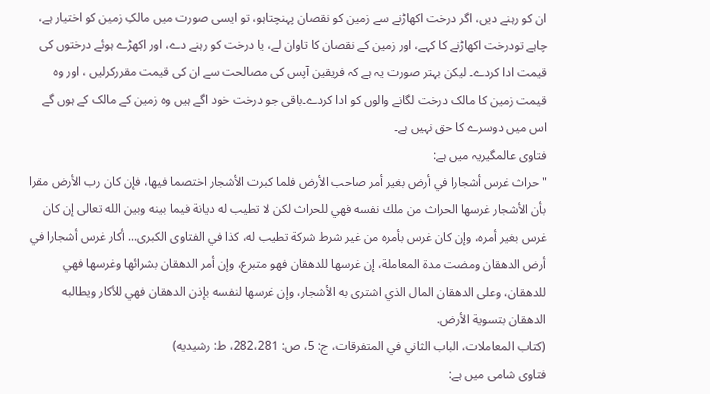ان کو رہنے دیں، اگر درخت اکھاڑنے سے زمین کو نقصان پہنچتاہو، تو ایسی صورت میں مالکِ زمین کو اختیار ہے، چاہے تودرخت اکھاڑنے کا کہے، اور زمین کے نقصان کا تاوان لے، یا درخت کو رہنے دے، اور اکھڑے ہوئے درختوں کی قیمت ادا کردے۔ لیکن بہتر صورت یہ ہے کہ فریقین آپس کی مصالحت سے ان کی قیمت مقررکرلیں ، اور وہ قیمت زمین کا مالک درخت لگانے والوں کو ادا کردے۔باقی جو درخت خود اگے ہیں وہ زمین کے مالک کے ہوں گے اس میں دوسرے کا حق نہیں ہے۔
فتاوی عالمگیریہ میں ہے:
" حراث غرس أشجارا في أرض بغير أمر صاحب الأرض فلما كبرت الأشجار اختصما فيها، فإن كان رب الأرض مقرا بأن الأشجار غرسها الحراث من ملك نفسه فهي للحراث لكن لا تطيب له ديانة فيما بينه وبين الله تعالى إن كان غرس بغير أمره، وإن كان غرس بأمره من غير شرط شركة تطيب له، كذا في الفتاوى الكبرى... أكار غرس أشجارا في أرض الدهقان ومضت مدة المعاملة، إن غرسها للدهقان فهو متبرع، وإن أمر الدهقان بشرائها وغرسها فهي للدهقان، وعلى الدهقان المال الذي اشترى به الأشجار، وإن غرسها لنفسه بإذن الدهقان فهي للأكار ويطالبه الدهقان بتسوية الأرض.
(کتاب المعاملات، الباب الثاني في المتفرقات، ج: 5، ص: 282،281، ط: رشیدیه)
فتاوی شامی میں ہے: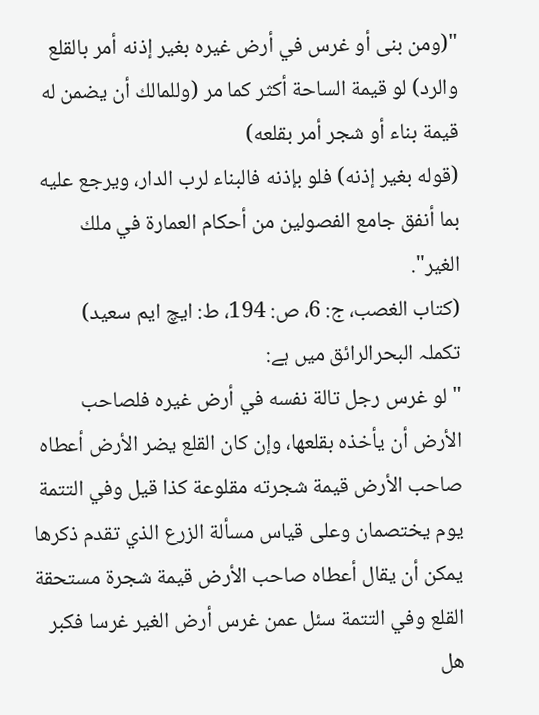"(ومن بنى أو غرس في أرض غيره بغير إذنه أمر بالقلع والرد) لو قيمة الساحة أكثر كما مر (وللمالك أن يضمن له قيمة بناء أو شجر أمر بقلعه)
(قوله بغير إذنه) فلو بإذنه فالبناء لرب الدار، ويرجع عليه بما أنفق جامع الفصولين من أحكام العمارة في ملك الغير".
(کتاب الغصب، ج: 6، ص: 194، ط: ایچ ایم سعید)
تکملہ البحرالرائق میں ہے:
" لو غرس رجل تالة نفسه في أرض غيره فلصاحب الأرض أن يأخذه بقلعها، وإن كان القلع يضر الأرض أعطاه صاحب الأرض قيمة شجرته مقلوعة كذا قيل وفي التتمة يوم يختصمان وعلى قياس مسألة الزرع الذي تقدم ذكرها يمكن أن يقال أعطاه صاحب الأرض قيمة شجرة مستحقة القلع وفي التتمة سئل عمن غرس أرض الغير غرسا فكبر هل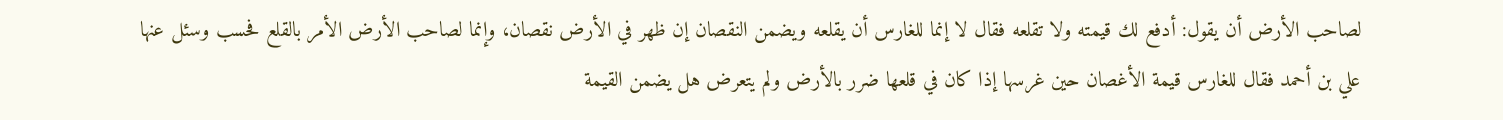لصاحب الأرض أن يقول: أدفع لك قيمته ولا تقلعه فقال لا إنما للغارس أن يقلعه ويضمن النقصان إن ظهر في الأرض نقصان، وإنما لصاحب الأرض الأمر بالقلع فحسب وسئل عنها علي بن أحمد فقال للغارس قيمة الأغصان حين غرسها إذا كان في قلعها ضرر بالأرض ولم يتعرض هل يضمن القيمة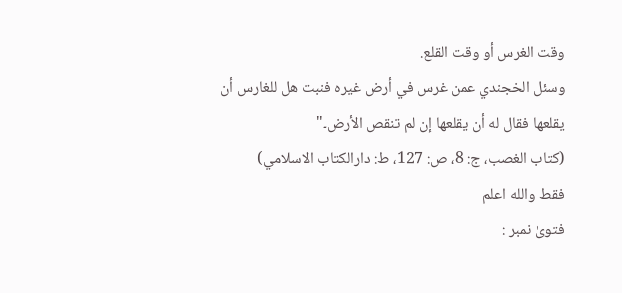وقت الغرس أو وقت القلع.
وسئل الخجندي عمن غرس في أرض غيره فنبت هل للغارس أن يقلعها فقال له أن يقلعها إن لم تنقص الأرض۔"
(كتاب الغصب، ج: 8، ص: 127، ط: دارالكتاب الاسلامي)
فقط والله اعلم
فتویٰ نمبر :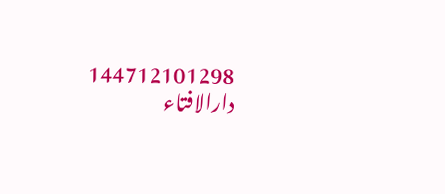144712101298
دارالافتاء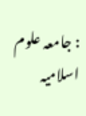: جامعہ علوم اسلامیہ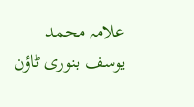علامہ محمد یوسف بنوری ٹاؤن